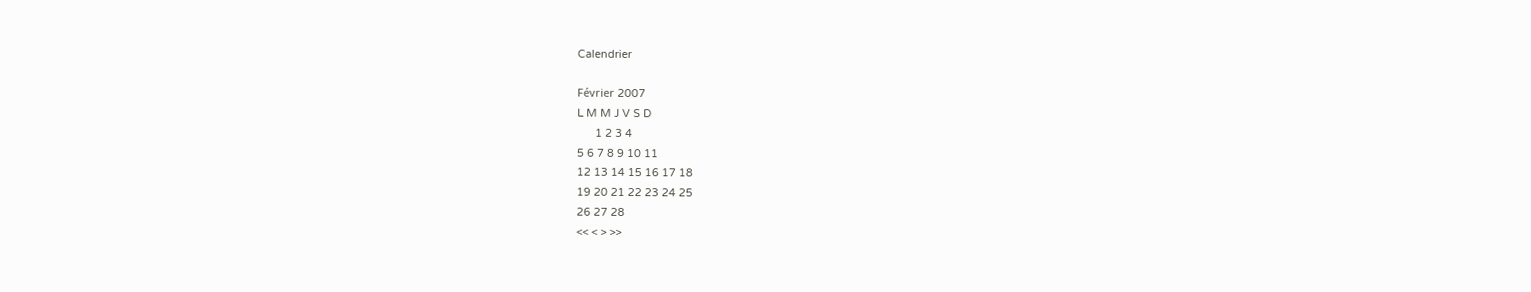Calendrier

Février 2007
L M M J V S D
      1 2 3 4
5 6 7 8 9 10 11
12 13 14 15 16 17 18
19 20 21 22 23 24 25
26 27 28
<< < > >>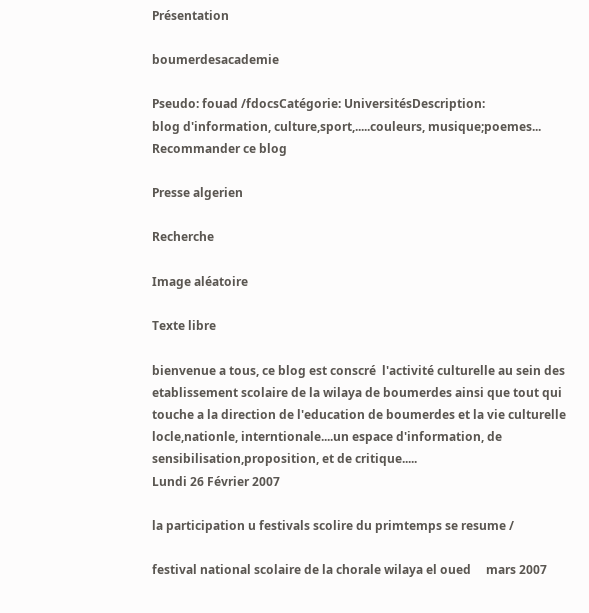Présentation

boumerdesacademie

Pseudo: fouad /fdocsCatégorie: UniversitésDescription:
blog d'information, culture,sport,.....couleurs, musique;poemes...
Recommander ce blog

Presse algerien

Recherche

Image aléatoire

Texte libre

bienvenue a tous, ce blog est conscré  l'activité culturelle au sein des etablissement scolaire de la wilaya de boumerdes ainsi que tout qui touche a la direction de l'education de boumerdes et la vie culturelle locle,nationle, interntionale....un espace d'information, de sensibilisation,proposition, et de critique.....
Lundi 26 Février 2007

la participation u festivals scolire du primtemps se resume /

festival national scolaire de la chorale wilaya el oued     mars 2007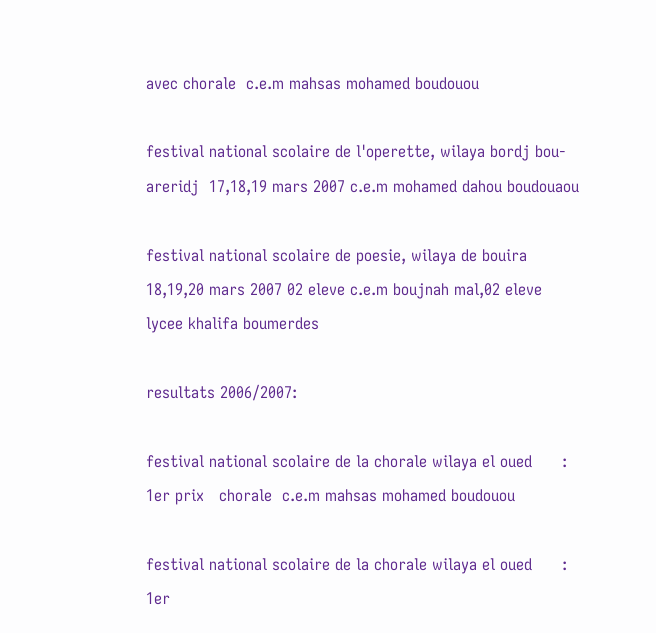avec chorale  c.e.m mahsas mohamed boudouou

festival national scolaire de l'operette, wilaya bordj bou-areridj  17,18,19 mars 2007 c.e.m mohamed dahou boudouaou

festival national scolaire de poesie, wilaya de bouira   18,19,20 mars 2007 02 eleve c.e.m boujnah mal,02 eleve lycee khalifa boumerdes

resultats 2006/2007:

festival national scolaire de la chorale wilaya el oued      : 1er prix   chorale  c.e.m mahsas mohamed boudouou

festival national scolaire de la chorale wilaya el oued      : 1er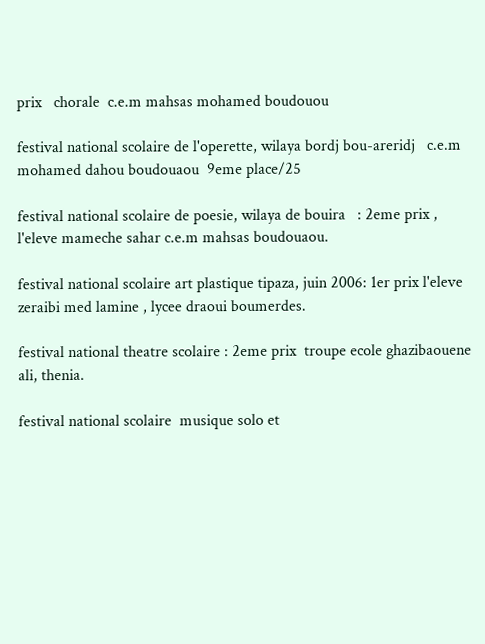prix   chorale  c.e.m mahsas mohamed boudouou

festival national scolaire de l'operette, wilaya bordj bou-areridj   c.e.m mohamed dahou boudouaou  9eme place/25

festival national scolaire de poesie, wilaya de bouira   : 2eme prix , l'eleve mameche sahar c.e.m mahsas boudouaou.

festival national scolaire art plastique tipaza, juin 2006: 1er prix l'eleve zeraibi med lamine , lycee draoui boumerdes.

festival national theatre scolaire : 2eme prix  troupe ecole ghazibaouene ali, thenia.

festival national scolaire  musique solo et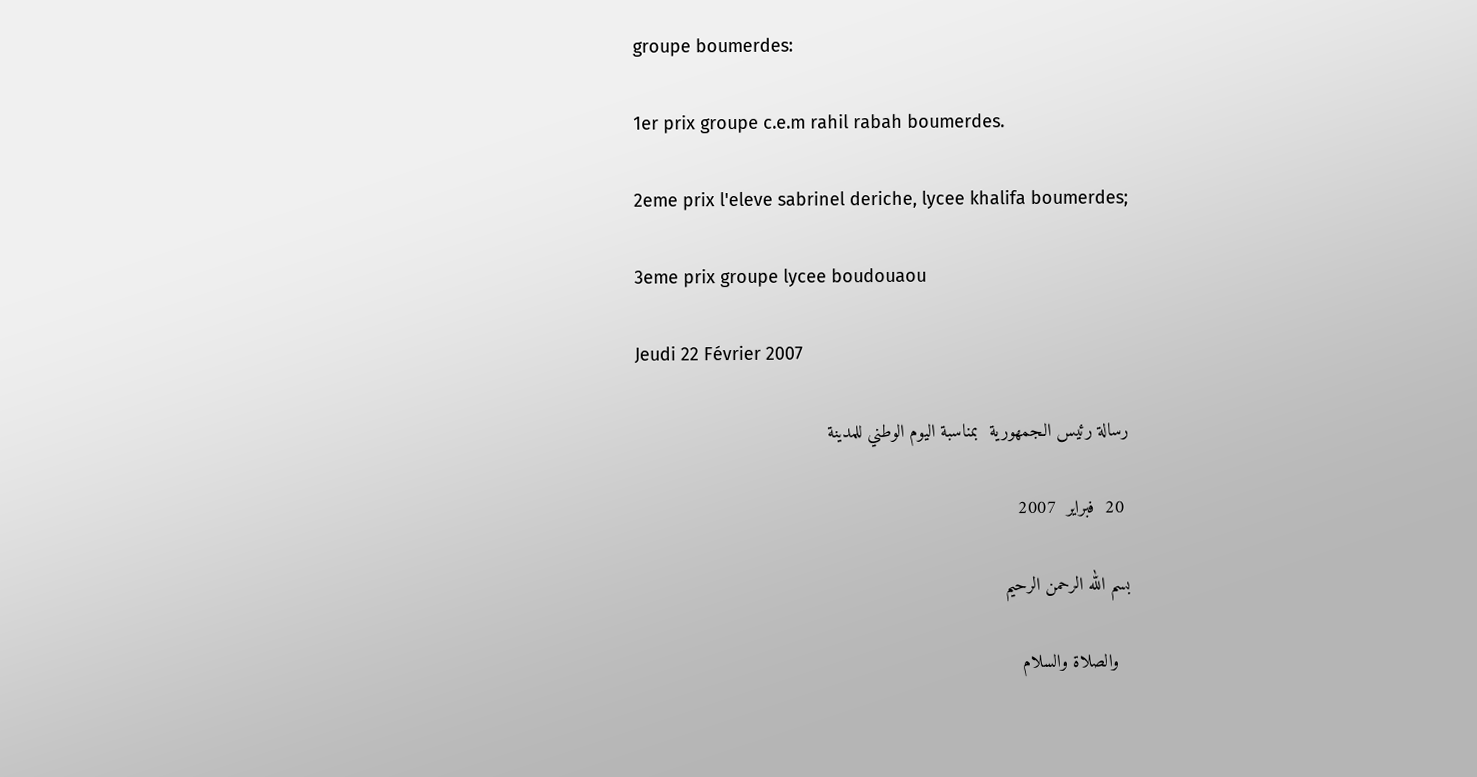groupe boumerdes:

1er prix groupe c.e.m rahil rabah boumerdes.

2eme prix l'eleve sabrinel deriche, lycee khalifa boumerdes;

3eme prix groupe lycee boudouaou

Jeudi 22 Février 2007

رسالة رئيس الـجمهورية  بمناسبة اليوم الوطني للمدينة

 20  فبراير  2007

بسم الله الرحمن الرحيم

  والصلاة والسلام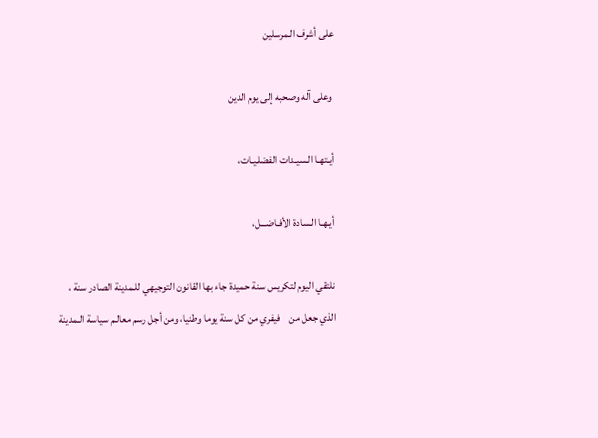على أشرف الـمرسلين

 وعلى آله وصحبه إلى يوم الدين

أيـتهـا الـسيـدات الفضلـيـات،

أيـهـا الـسادة الأفـاضـــل،

نلتقي اليوم لتكريس سنة حميدة جاء بها القانون التوجيهي للـمدينة الصادر سنة ، الذي جعل من    فيفري من كل سنة يوما وطنيا، ومن أجل رسم معالـم سياسة الـمدينة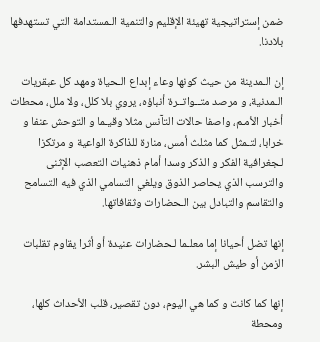ضمن إستراتيجية تهيئة الإقليم والتنمية الـمستدامة التي تستهدفها بلادنا.

إن الـمدينة من حيث كونها وعاء إبداع الـحياة ومهد كل عبقريات الـمدنية، و مرصد متــواتــرة أنباؤه، يروي بلا كلل، ولا ملل، محطات أخبار الأمـم، واصفا حالات التآنس مثلا وقيـما و التوحش عنفا و خرابا، لتـمثل كما مثلث أمس، منارة للذاكرة الواعية و مرتكزا لـجغرافية الفكر و الذكر وسدا أمام ذهنيات التعصب الإثنى والترسب الذي يحاصر الذوق ويلغي التسامي الذي فيه التسامح والتقاسم والتبادل بين الـحضارات وثقافاتها.

إنها تضل أحيانا إما معلـما لـحضارات عنيدة أو أثرا يقاوم تقلبات الزمن أو طيش البشر.

إنها كما كانت و كما هي اليوم، دون تقصير، قلب الأحداث كلها، ومحطة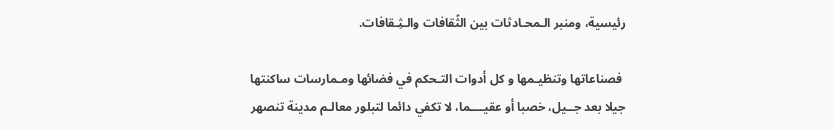رئيسية، ومنبر الـمحـادثات بين الثًقافات والـثِـقافات.

 فصناعاتها وتنظيـمها و كل أدوات التـحكم في فضائها ومـمارسات ساكنتها جيلا بعد جــيل، خصبا أو عقيــــما، لا تكفي دائما لتبلور معالـم مدينة تنصهر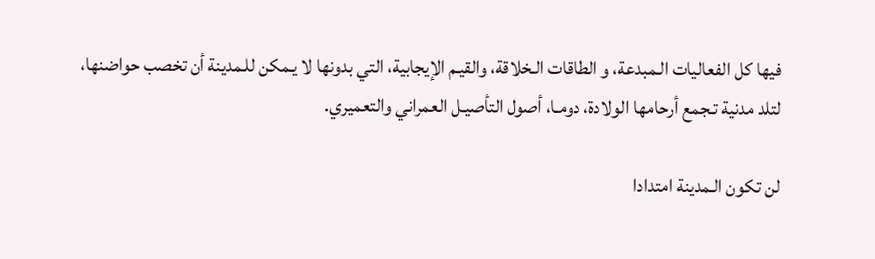فيها كل الفعاليات الـمبدعة، و الطاقات الـخلاقة، والقيـم الإيجابية، التي بدونها لا يـمكن للـمدينة أن تخصب حواضنها، لتلد مدنية تـجمع أرحامها الولادة، دومـا، أصول التأصيـل العمراني والتعميري.

لن تكون الـمدينة امتدادا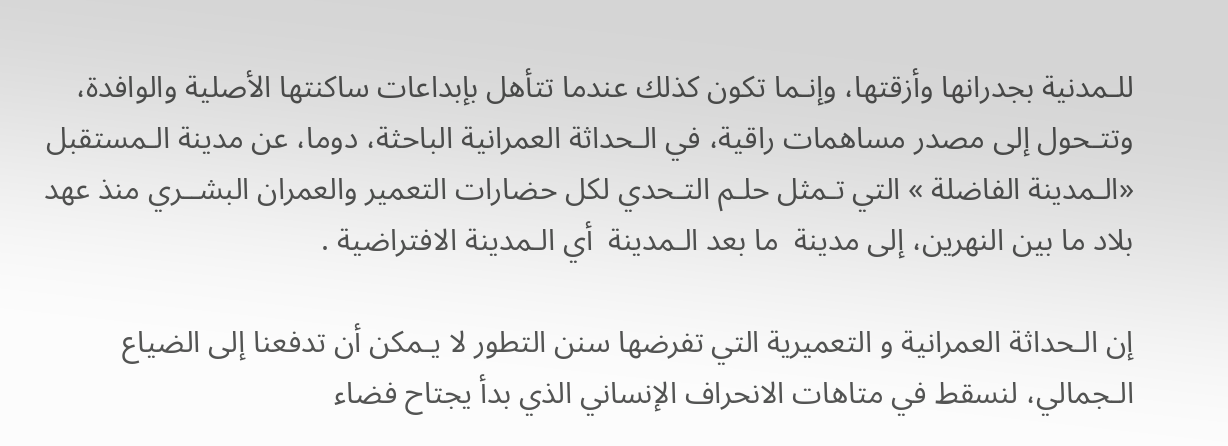للـمدنية بجدرانها وأزقتها، وإنـما تكون كذلك عندما تتأهل بإبداعات ساكنتها الأصلية والوافدة، وتتـحول إلى مصدر مساهمات راقية، في الـحداثة العمرانية الباحثة، دوما، عن مدينة الـمستقبل «الـمدينة الفاضلة » التي تـمثل حلـم التـحدي لكل حضارات التعمير والعمران البشــري منذ عهد بلاد ما بين النهرين، إلى مدينة  ما بعد الـمدينة  أي الـمدينة الافتراضية .

إن الـحداثة العمرانية و التعميرية التي تفرضها سنن التطور لا يـمكن أن تدفعنا إلى الضياع الـجمالي، لنسقط في متاهات الانحراف الإنساني الذي بدأ يجتاح فضاء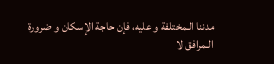مدننا الـمختلفة و عليه، فإن حاجة الإسكان و ضرورة الـمرافق لا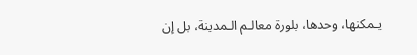يـمكنها، وحدها، بلورة معالـم الـمدينة، بل إن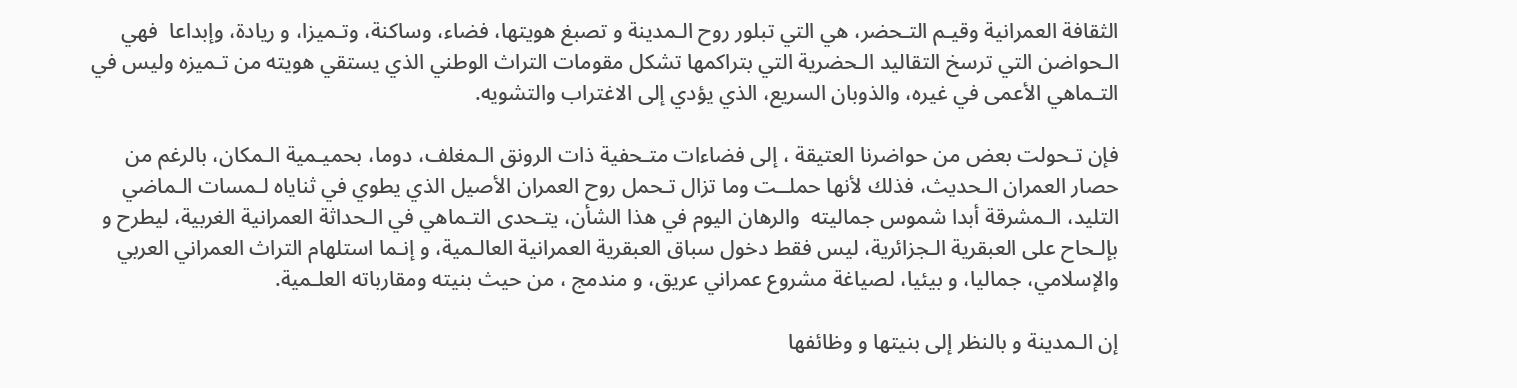الثقافة العمرانية وقيـم التـحضر، هي التي تبلور روح الـمدينة و تصبغ هويتها، فضاء، وساكنة، وتـميزا، و ريادة، وإبداعا  فهي الـحواضن التي ترسخ التقاليد الـحضرية التي بتراكمها تشكل مقومات التراث الوطني الذي يستقي هويته من تـميزه وليس في التـماهي الأعمى في غيره، والذوبان السريع، الذي يؤدي إلى الاغتراب والتشويه.

فإن تـحولت بعض من حواضرنا العتيقة ، إلى فضاءات متـحفية ذات الرونق الـمغلف، دوما، بحميـمية الـمكان، بالرغم من حصار العمران الـحديث، فذلك لأنها حملــت وما تزال تـحمل روح العمران الأصيل الذي يطوي في ثناياه لـمسات الـماضي التليد، الـمشرقة أبدا شموس جماليته  والرهان اليوم في هذا الشأن، يتـحدى التـماهي في الـحداثة العمرانية الغربية، ليطرح و بإلـحاح على العبقرية الـجزائرية، ليس فقط دخول سباق العبقرية العمرانية العالـمية، و إنـما استلهام التراث العمراني العربي والإسلامي، جماليا، و بيئيا، لصياغة مشروع عمراني عريق، و مندمج ، من حيث بنيته ومقارباته العلـمية.

إن الـمدينة و بالنظر إلى بنيتها و وظائفها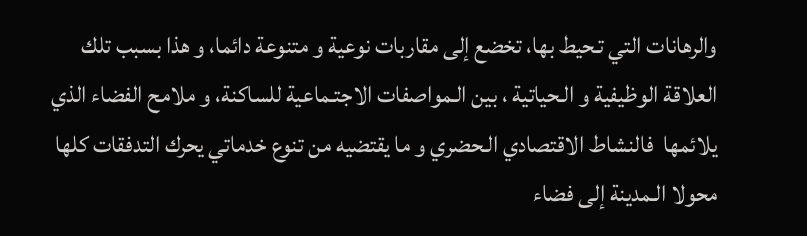والرهانات التي تـحيط بها، تخضع إلى مقاربات نوعية و متنوعة دائما، و هذا بسبب تلك العلاقة الوظيفية و الـحياتية ، بين الـمواصفات الاجتـماعية للساكنة، و ملامح الفضاء الذي يلائمها  فالنشاط الاقتصادي الـحضري و ما يقتضيه من تنوع خدماتي يحرك التدفقات كلها محولا الـمدينة إلى فضاء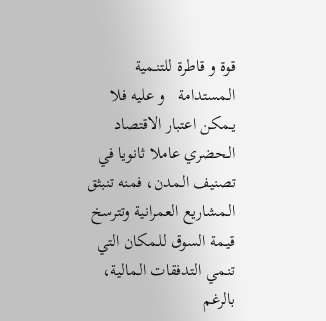قوة و قاطرة للتنـمية الـمستدامة   و عليه فلا يـمكن اعتبار الاقتصاد الـحضري عاملا ثانويا في تصنيف الـمدن، فمنه تنبثق الـمشاريع العمرانية وتترسخ قيـمة السوق للـمكان التي تنـمي التدفقات الـمالية، بالرغم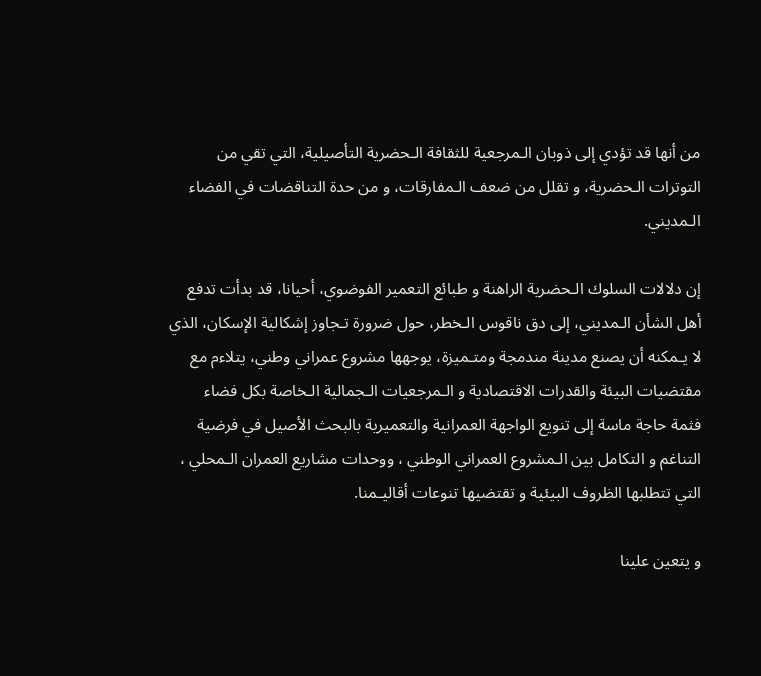من أنها قد تؤدي إلى ذوبان الـمرجعية للثقافة الـحضرية التأصيلية، التي تقي من التوترات الـحضرية، و تقلل من ضعف الـمفارقات، و من حدة التناقضات في الفضاء الـمديني.

إن دلالات السلوك الـحضرية الراهنة و طبائع التعمير الفوضوي، أحيانا، قد بدأت تدفع أهل الشأن الـمديني، إلى دق ناقوس الـخطر، حول ضرورة تـجاوز إشكالية الإسكان، الذي لا يـمكنه أن يصنع مدينة مندمجة ومتـميزة، يوجهها مشروع عمراني وطني، يتلاءم مع مقتضيات البيئة والقدرات الاقتصادية و الـمرجعيات الـجمالية الـخاصة بكل فضاء  فثمة حاجة ماسة إلى تنويع الواجهة العمرانية والتعميرية بالبحث الأصيل في فرضية التناغم و التكامل بين الـمشروع العمراني الوطني ، ووحدات مشاريع العمران الـمحلي ، التي تتطلبها الظروف البيئية و تقتضيها تنوعات أقاليـمنا.

و يتعين علينا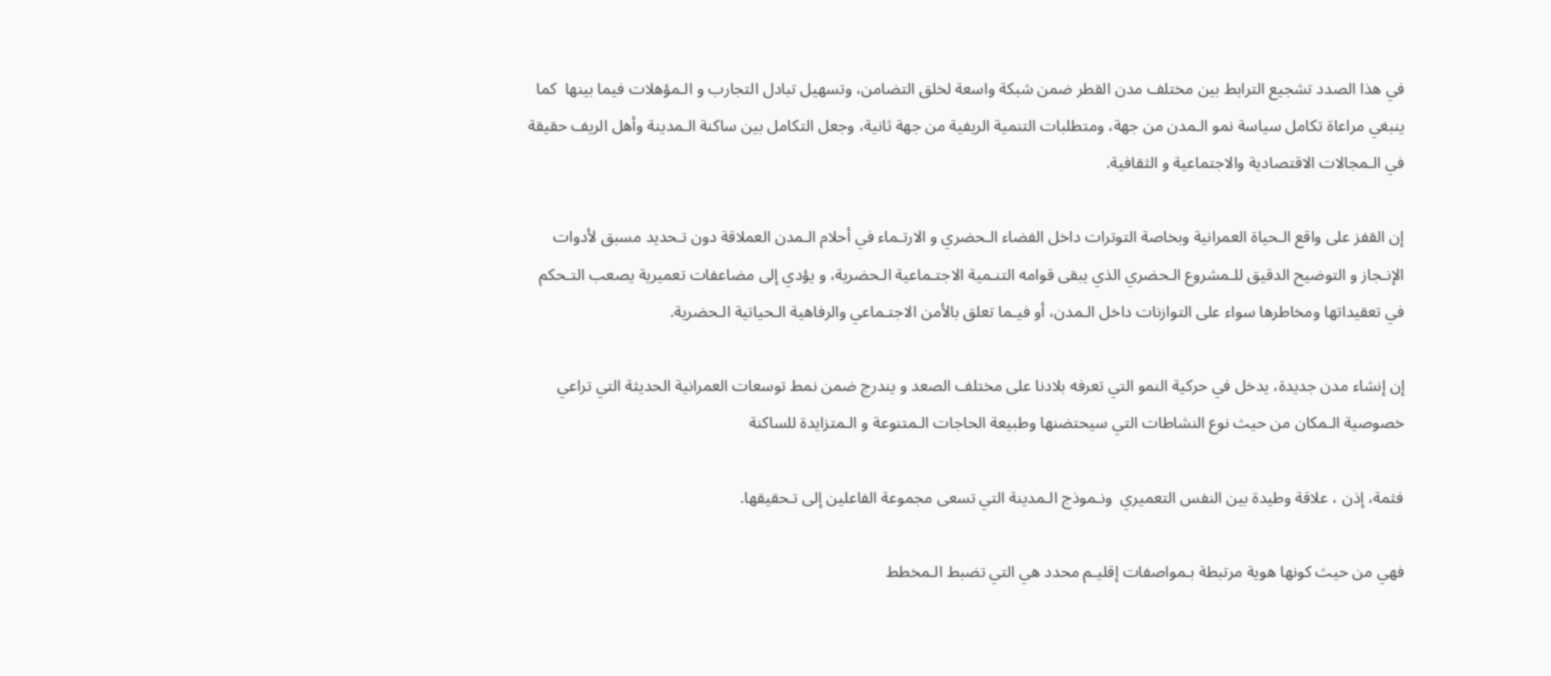في هذا الصدد تشجيع الترابط بين مختلف مدن القطر ضمن شبكة واسعة لخلق التضامن، وتسهيل تبادل التجارب و الـمؤهلات فيما بينها  كما ينبغي مراعاة تكامل سياسة نمو الـمدن من جهة، ومتطلبات التنمية الريفية من جهة ثانية، وجعل التكامل بين ساكنة الـمدينة وأهل الريف حقيقة في الـمجالات الاقتصادية والاجتماعية و الثقافية.

إن القفز على واقع الـحياة العمرانية وبخاصة التوترات داخل الفضاء الـحضري و الارتـماء في أحلام الـمدن العملاقة دون تـحديد مسبق لأدوات الإنـجاز و التوضيح الدقيق للـمشروع الـحضري الذي يبقى قوامه التنـمية الاجتـماعية الـحضرية، و يؤدي إلى مضاعفات تعميرية يصعب التـحكم في تعقيداتها ومخاطرها سواء على التوازنات داخل الـمدن، أو فيـما تعلق بالأمن الاجتـماعي والرفاهية الـحياتية الـحضرية.

إن إنشاء مدن جديدة، يدخل في حركية النمو التي تعرفه بلادنا على مختلف الصعد و يندرج ضمن نمط توسعات العمرانية الحديثة التي تراعي خصوصية الـمكان من حيث نوع النشاطات التي سيحتضنها وطبيعة الحاجات الـمتنوعة و الـمتزايدة للساكنة

فثمة، إذن ، علاقة وطيدة بين النفس التعميري  ونـموذج الـمدينة التي تسعى مجموعة الفاعلين إلى تـحقيقها.

فهي من حيث كونها هوية مرتبطة بـمواصفات إقليـم محدد هي التي تضبط الـمخطط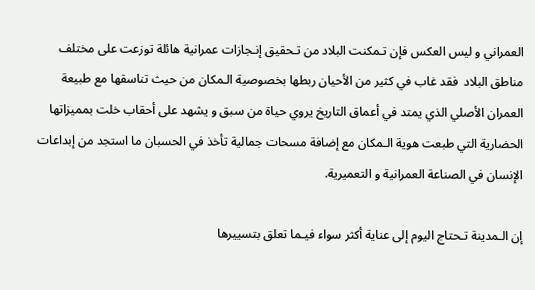العمراني و ليس العكس فإن تـمكنت البلاد من تـحقيق إنـجازات عمرانية هائلة توزعت على مختلف مناطق البلاد  فقد غاب في كثير من الأحيان ربطها بخصوصية الـمكان من حيث تناسقها مع طبيعة العمران الأصلي الذي يمتد في أعماق التاريخ يروي حياة من سبق و يشهد على أحقاب خلت بمميزاتها الحضارية التي طبعت هوية الـمكان مع إضافة مسحات جمالية تأخذ في الحسبان ما استجد من إبداعات الإنسان في الصناعة العمرانية و التعميرية.

إن الـمدينة تـحتاج اليوم إلى عناية أكثر سواء فيـما تعلق بتسييرها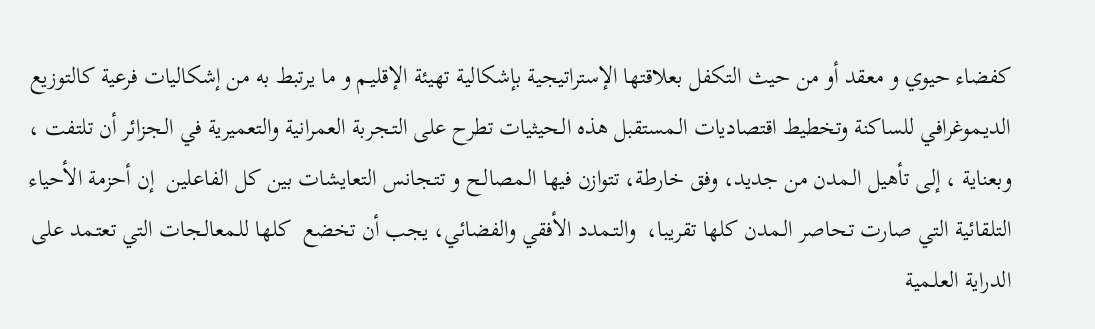كفضاء حيوي و معقد أو من حيث التكفل بعلاقتها الإستراتيجية بإشكالية تهيئة الإقليـم و ما يرتبط به من إشكاليات فرعية كالتوزيع الديـموغرافي للساكنة وتخطيط اقتصاديات الـمستقبل هذه الـحيثيات تطرح على التـجربة العمرانية والتعميرية في الـجزائر أن تلتفت ، وبعناية ، إلى تأهيل الـمدن من جديد، وفق خارطة، تتوازن فيها الـمصالـح و تتـجانس التعايشات بين كل الفاعلين  إن أحزمة الأحياء التلقائية التي صارت تـحاصر الـمدن كلها تقريبا،  والتـمدد الأفقي والفضائي، يجب أن تخضع  كلها للـمعالـجات التي تعتـمد على الدراية العلـمية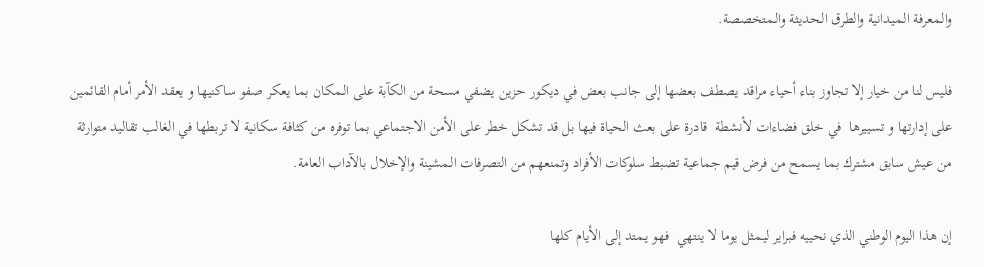والـمعرفة الـميدانية والطرق الـحديثة والـمتخصصة.

فليس لنا من خيار إلا تجاوز بناء أحياء مراقد يصطف بعضها إلى جانب بعض في ديكور حزين يضفي مسحة من الكآبة على الـمكان بما يعكر صفو ساكنيها و يعقد الأمر أمام القائمين على إدارتها و تسييرها  في خلق فضاءات لأنشطة  قادرة على بعث الحياة فيها بل قد تشكل خطر على الأمن الاجتماعي بما توفره من كثافة سكانية لا تربطها في الغالب تقاليد متوارثة من عيش سابق مشترك بما يسمح من فرض قيم جماعية تضبط سلوكات الأفراد وتمنعهم من التصرفات الـمشينة والإخلال بالآداب العامة.

إن هذا اليوم الوطني الذي نحييه فبراير ليـمثل يوما لا ينتهي  فهو يـمتد إلى الأيام كلها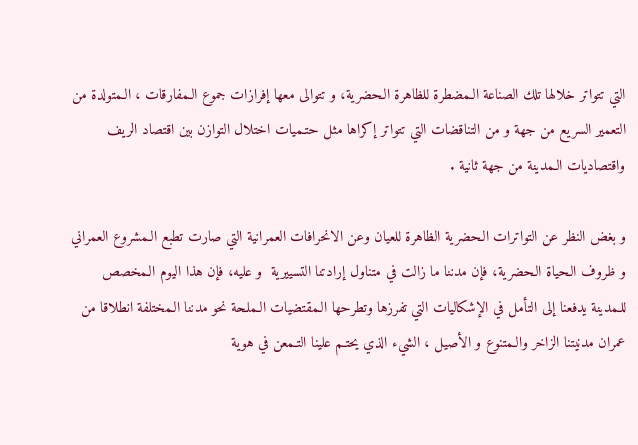التي تتواتر خلالها تلك الصناعة الـمضطرة للظاهرة الـحضرية، و تتوالى معها إفرازات جموع الـمفارقات ، الـمتولدة من التعمير السريع من جهة و من التناقضات التي تتواتر إكراها مثل حتـميات اختلال التوازن بين اقتصاد الريف واقتصاديات الـمدينة من جهة ثانية .

و بغض النظر عن التواترات الـحضرية الظاهرة للعيان وعن الانحرافات العمرانية التي صارت تطبع الـمشروع العمراني و ظروف الـحياة الـحضرية، فإن مدننا ما زالت في متناول إرادتنا التسييرية  و عليه، فإن هذا اليوم الـمخصص للـمدينة يدفعنا إلى التأمل في الإشكاليات التي تفرزها وتطرحها الـمقتضيات الـملـحة نحو مدننا الـمختلفة انطلاقا من عمران مدنيتنا الزاخر والـمتنوع و الأصيل ، الشيء الذي يحتـم علينا التـمعن في هوية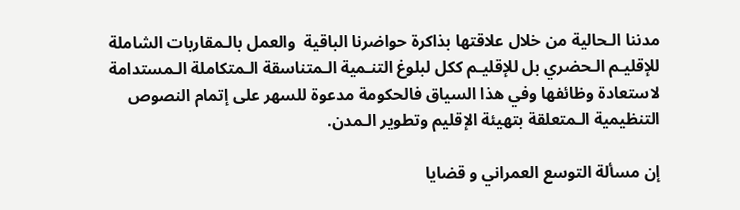مدننا الـحالية من خلال علاقتها بذاكرة حواضرنا الباقية  والعمل بالـمقاربات الشاملة للإقليـم الـحضري بل للإقليـم ككل لبلوغ التنـمية الـمتناسقة الـمتكاملة الـمستدامة لاستعادة وظائفها وفي هذا السياق فالحكومة مدعوة للسهر على إتمام النصوص التنظيمية الـمتعلقة بتهيئة الإقليم وتطوير الـمدن.

إن مسألة التوسع العمراني و قضايا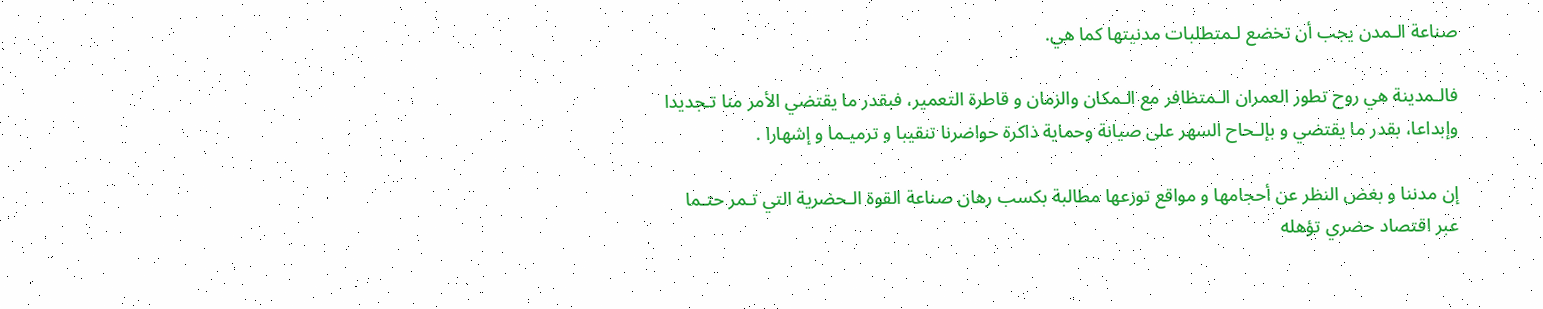صناعة الـمدن يجب أن تخضع لـمتطلبات مدنيتها كما هي.

فالـمدينة هي روح تطور العمران الـمتظافر مع الـمكان والزمان و قاطرة التعمير، فبقدر ما يقتضي الأمر منا تـجديدا وإبداعا، بقدر ما يقتضي و بإلـحاح السهر على صيانة وحماية ذاكرة حواضرنا تنقيبا و ترميـما و إشهارا .

إن مدننا و بغض النظر عن أحجامها و مواقع توزعها مطالبة بكسب رهان صناعة القوة الـحضرية التي تـمر حتـما عبر اقتصاد حضري تؤهله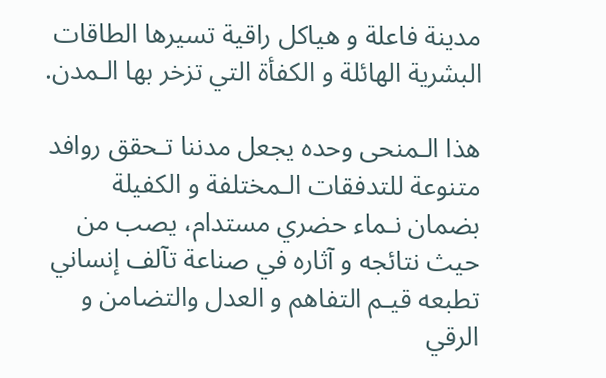مدينة فاعلة و هياكل راقية تسيرها الطاقات البشرية الهائلة و الكفأة التي تزخر بها الـمدن.

هذا الـمنحى وحده يجعل مدننا تـحقق روافد متنوعة للتدفقات الـمختلفة و الكفيلة بضمان نـماء حضري مستدام، يصب من حيث نتائجه و آثاره في صناعة تآلف إنساني تطبعه قيـم التفاهم و العدل والتضامن و الرقي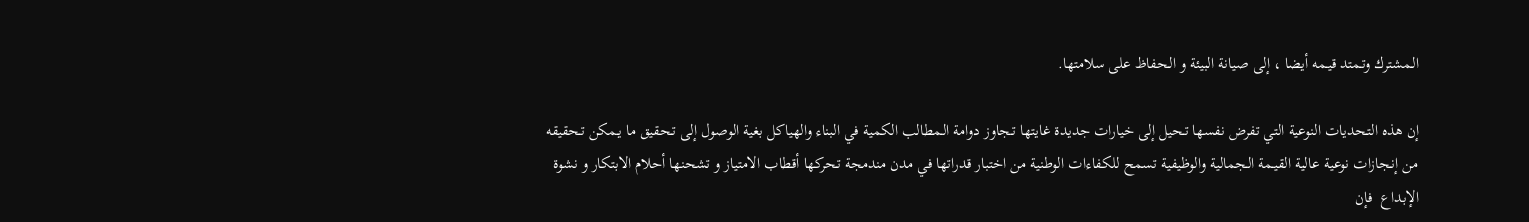الـمشترك وتـمتد قيـمه أيضا ، إلى صيانة البيئة و الـحفاظ على سلامتها.

إن هذه التـحديات النوعية التي تفرض نفسها تـحيل إلى خيارات جديدة غايتها تـجاوز دوامة الـمطالب الكمية في البناء والهياكل بغية الوصول إلى تـحقيق ما يـمكن تـحقيقه من إنـجازات نوعية عالية القيـمة الـجمالية والوظيفية تسمح للكفاءات الوطنية من اختبار قدراتها في مدن مندمجة تـحركها أقطاب الامتياز و تشحنها أحلام الابتكار و نشوة الإبداع  فإن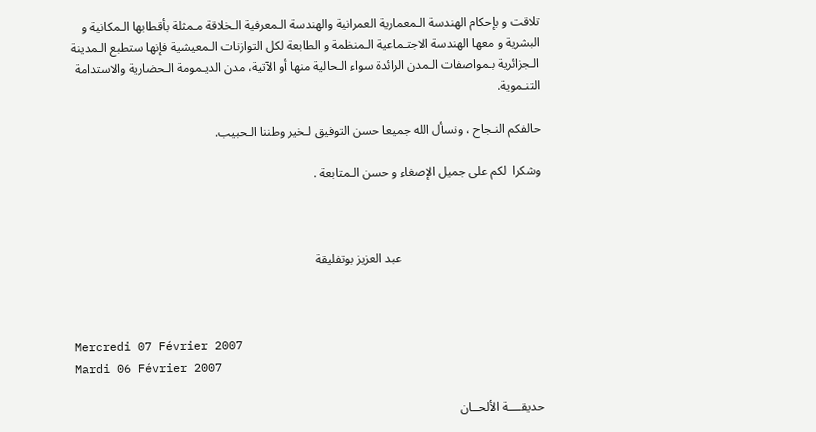تلاقت و بإحكام الهندسة الـمعمارية العمرانية والهندسة الـمعرفية الـخلاقة مـمثلة بأقطابها الـمكانية و البشرية و معها الهندسة الاجتـماعية الـمنظمة و الطابعة لكل التوازنات الـمعيشية فإنها ستطبع الـمدينة الـجزائرية بـمواصفات الـمدن الرائدة سواء الـحالية منها أو الآتية، مدن الديـمومة الـحضارية والاستدامة التنـموية.

حالفكم النـجاح ، ونسأل الله جميعا حسن التوفيق لـخير وطننا الـحبيب.

وشكرا  لكم على جميل الإصغاء و حسن الـمتابعة .



                                             عبد العزيز بوتفليقة



Mercredi 07 Février 2007
Mardi 06 Février 2007

حديقــــة الألحــان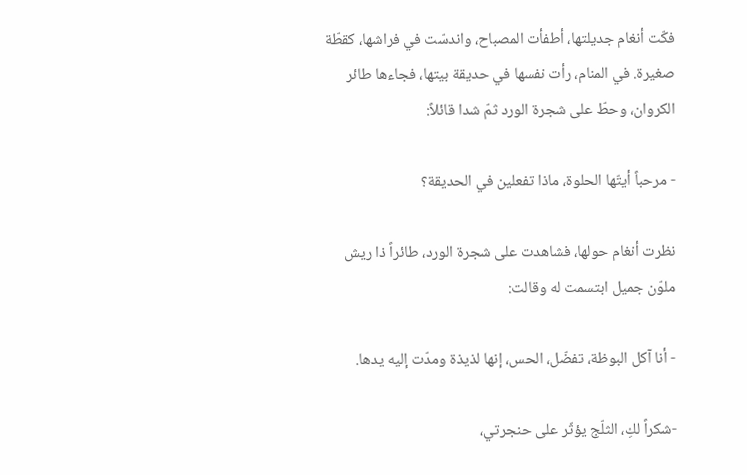فكّت أنغام جديلتها، أطفأت المصباح، واندسّت في فراشها، كقطّة صغيرة. في المنام، رأت نفسها في حديقة بيتها، فجاءها طائر الكروان، وحطّ على شجرة الورد ثمّ شدا قائلاً:

- مرحباً أيتّها الحلوة، ماذا تفعلين في الحديقة؟

نظرت أنغام حولها، فشاهدت على شجرة الورد، طائراً ذا ريش ملوّن جميل ابتسمت له وقالت:

- أنا آكل البوظة، تفضّل، الحس، إنها لذيذة ومدّت إليه يدها.

-شكراً لكِ، الثلّج يؤثّر على حنجرتي،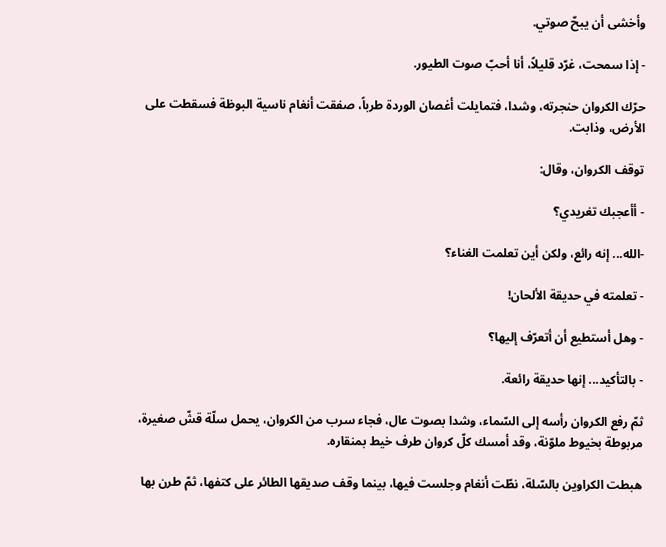وأخشى أن يبحّ صوتي.

- إذا سمحت، غرّد قليلاً، أنا أحبّ صوت الطيور.

حرّك الكروان حنجرته، وشدا، فتمايلت أغصان الوردة طرباً، صفقت أنغام ناسية البوظة فسقطت على الأرض، وذابت.

توقف الكروان، وقال:

- أأعجبك تغريدي؟

-الله... إنه رائع، ولكن أين تعلمت الغناء؟

- تعلمته في حديقة الألحان!

- وهل أستطيع أن أتعرّف إليها؟

- بالتأكيد... إنها حديقة رائعة.

ثمّ رفع الكروان رأسه إلى السّماء، وشدا بصوت عال، فجاء سرب من الكروان، يحمل سلّة قشّ صغيرة، مربوطة بخيوط ملوّنة، وقد أمسك كلّ كروان طرف خيط بمنقاره.

هبطت الكراوين بالسّلة، نطّت أنغام وجلست فيها، بينما وقف صديقها الطائر على كتفها، ثمّ طرن بها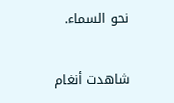نحو السماء.

شاهدت أنغام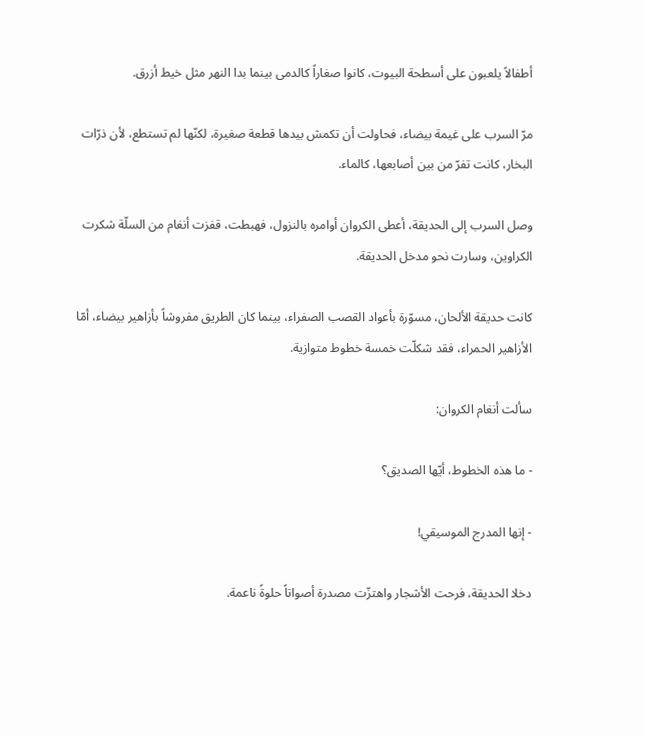أطفالاً يلعبون على أسطحة البيوت، كانوا صغاراً كالدمى بينما بدا النهر مثل خيط أزرق.

مرّ السرب على غيمة بيضاء، فحاولت أن تكمش بيدها قطعة صغيرة، لكنّها لم تستطع، لأن ذرّات البخار، كانت تفرّ من بين أصابعها، كالماء.

وصل السرب إلى الحديقة، أعطى الكروان أوامره بالنزول، فهبطت، قفزت أنغام من السلّة شكرت الكراوين، وسارت نحو مدخل الحديقة.

كانت حديقة الألحان، مسوّرة بأعواد القصب الصفراء، بينما كان الطريق مفروشاً بأزاهير بيضاء، أمّا الأزاهير الحمراء، فقد شكلّت خمسة خطوط متوازية.

سألت أنغام الكروان:

- ما هذه الخطوط، أيّها الصديق؟

- إنها المدرج الموسيقي!

دخلا الحديقة، فرحت الأشجار واهتزّت مصدرة أصواتاً حلوةً ناعمة.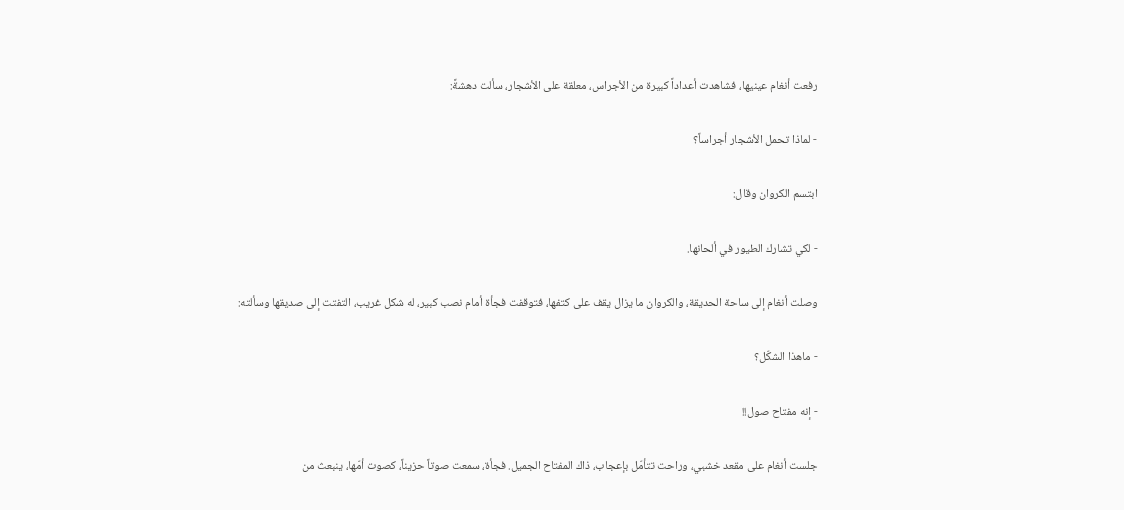رفعت أنغام عينيها، فشاهدت أعداداً كبيرة من الأجراس، معلقة على الأشجار، سألت دهشةً:

- لماذا تحمل الأشجار أجراساً؟

ابتسم الكروان وقال:

- لكي تشارك الطيور في ألحانها.

وصلت أنغام إلى ساحة الحديقة، والكروان ما يزال يقف على كتفها، فتوقفت فجأة أمام نصب كبير، له شكل غريب، التفتت إلى صديقها وسألته:

- ماهذا الشكّل؟

- إنه مفتاح صول!!

جلست أنغام على مقعد خشبي، وراحت تتأمّل بإعجاب، ذاك المفتاح الجميل. فجأة، سمعت صوتاً حزيناً، كصوت أمّها، ينبعث من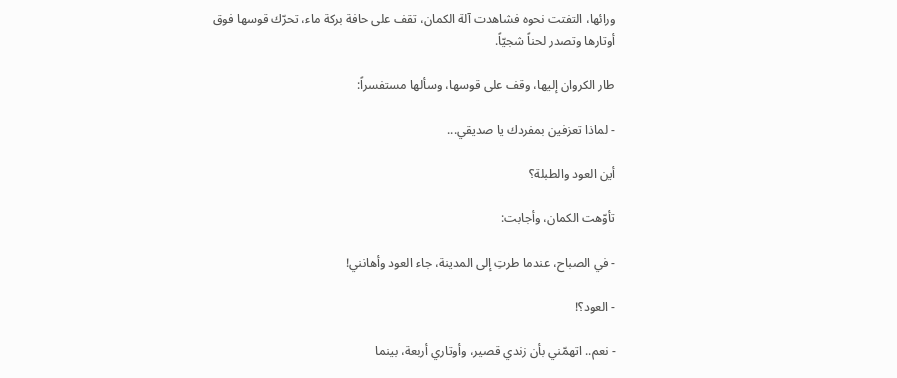ورائها، التفتت نحوه فشاهدت آلة الكمان، تقف على حافة بركة ماء، تحرّك قوسها فوق أوتارها وتصدر لحناً شجيّاً.

طار الكروان إليها، وقف على قوسها، وسألها مستفسراً:

- لماذا تعزفين بمفردك يا صديقي...

أين العود والطبلة؟

تأوّهت الكمان، وأجابت:

- في الصباح، عندما طرتِ إلى المدينة، جاء العود وأهانني!

- العود؟!

- نعم.. اتهمّني بأن زندي قصير، وأوتاري أربعة، بينما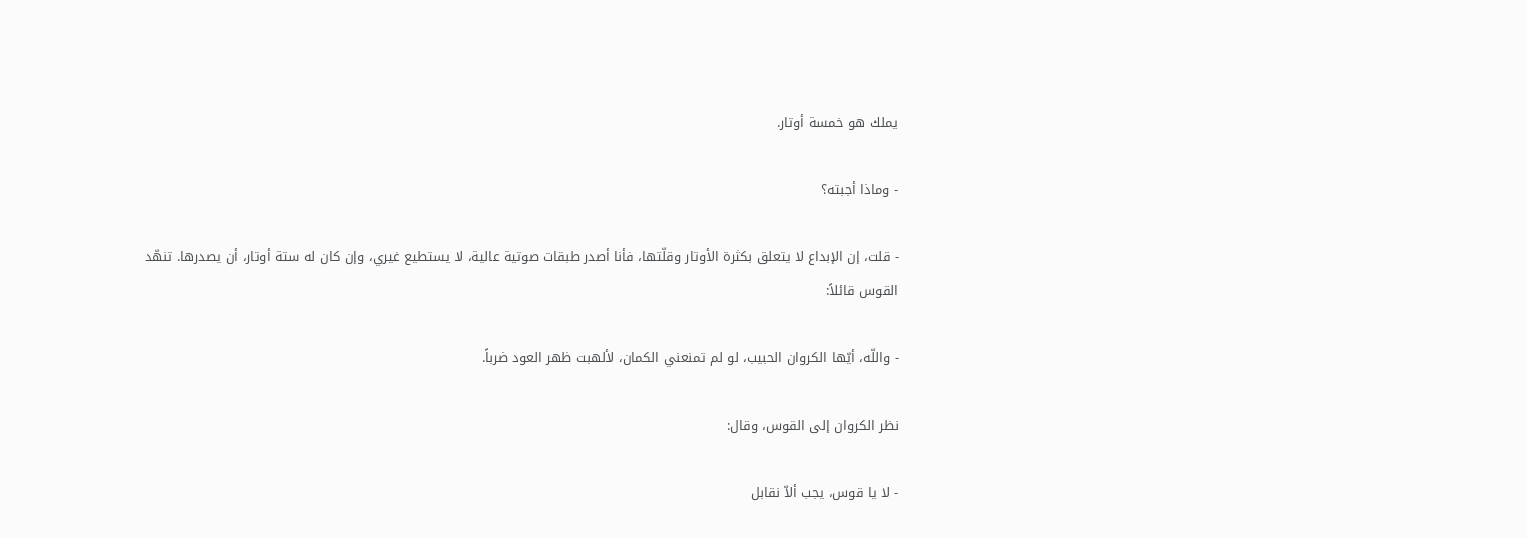يملك هو خمسة أوتار.

- وماذا أجبته؟

- قلت، إن الإبداع لا يتعلق بكثرة الأوتار وقلّتها، فأنا أصدر طبقات صوتية عالية، لا يستطيع غيري، وإن كان له ستة أوتار، أن يصدرها. تنهّد القوس قائلاً:

- واللّه، أيّها الكروان الحبيب، لو لم تمنعني الكمان، لألهبت ظهر العود ضرباً.

نظر الكروان إلى القوس، وقال:

- لا يا قوس، يجب ألاّ نقابل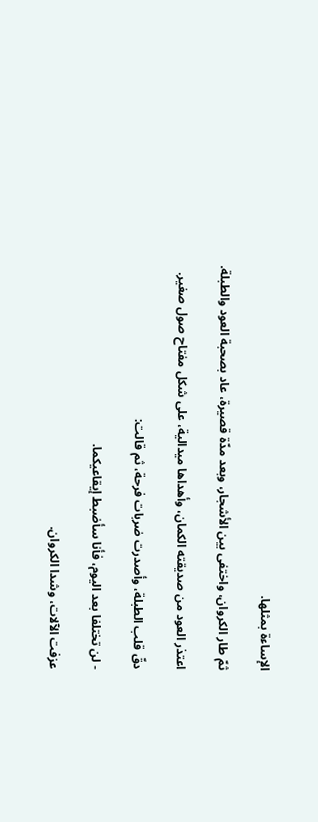الإساءة بمثلها.

ثمّ طار الكروان، واختفى بين الأشجار، وبعد مدّة قصيرة، عاد بصحبة العود والطبلة.

اعتذر العود من صديقته الكمان، وأهداها ميدالية، على شكل مفتاح صول صغير.

دقّ قلب الطبلة، وأصدرت ضربات فرحة، ثم قالت:

- لن تختلفا بعد اليوم، فأنا سأضبط إيقاعيكما.

عزفت الآلات، وشدا الكروان.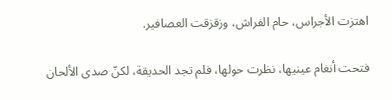اهتزت الأجراس، حام الفراش، وزقزقت العصافير.

فتحت أنغام عينيها، نظرت حولها، فلم تجد الحديقة، لكنّ صدى الألحان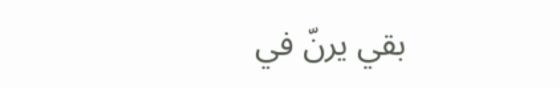بقي يرنّ في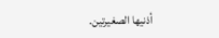أذنيها الصغيرتين.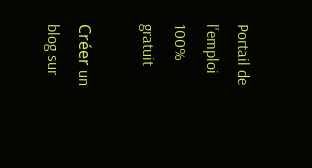Portail de l'emploi 100% gratuit

Créer un blog sur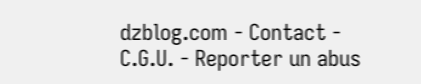dzblog.com - Contact - C.G.U. - Reporter un abus